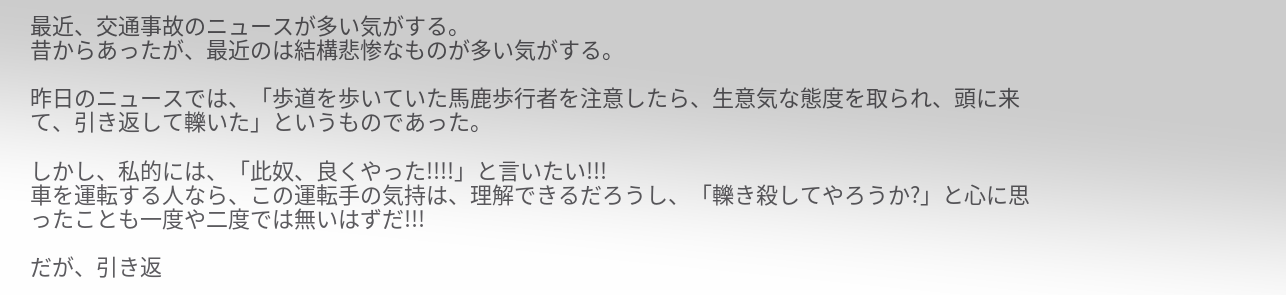最近、交通事故のニュースが多い気がする。
昔からあったが、最近のは結構悲惨なものが多い気がする。

昨日のニュースでは、「歩道を歩いていた馬鹿歩行者を注意したら、生意気な態度を取られ、頭に来て、引き返して轢いた」というものであった。

しかし、私的には、「此奴、良くやった!!!!」と言いたい!!!
車を運転する人なら、この運転手の気持は、理解できるだろうし、「轢き殺してやろうか?」と心に思ったことも一度や二度では無いはずだ!!!

だが、引き返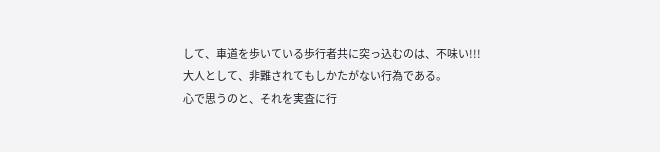して、車道を歩いている歩行者共に突っ込むのは、不味い!!!
大人として、非難されてもしかたがない行為である。
心で思うのと、それを実査に行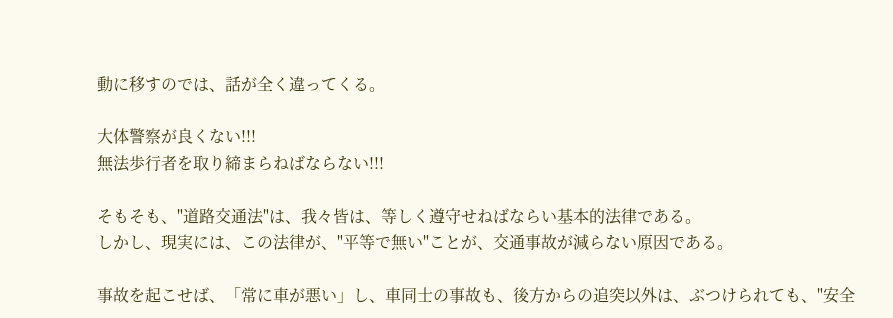動に移すのでは、話が全く違ってくる。

大体警察が良くない!!!
無法歩行者を取り締まらねばならない!!!

そもそも、"道路交通法"は、我々皆は、等しく遵守せねばならい基本的法律である。
しかし、現実には、この法律が、"平等で無い"ことが、交通事故が減らない原因である。

事故を起こせば、「常に車が悪い」し、車同士の事故も、後方からの追突以外は、ぶつけられても、"安全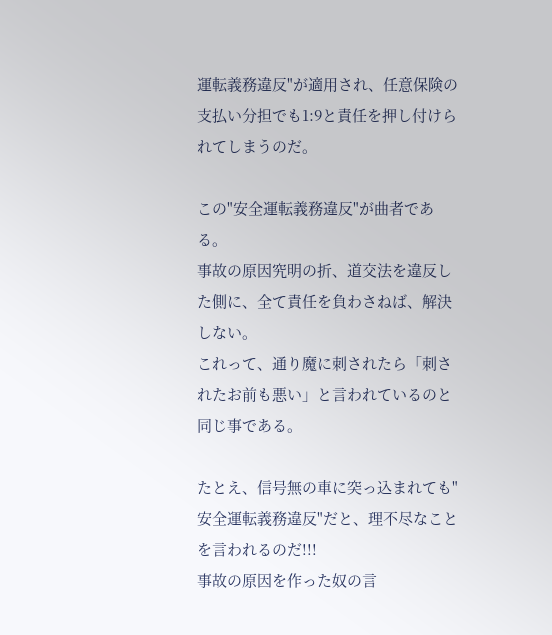運転義務違反"が適用され、任意保険の支払い分担でも1:9と責任を押し付けられてしまうのだ。

この"安全運転義務違反"が曲者である。
事故の原因究明の折、道交法を違反した側に、全て責任を負わさねば、解決しない。
これって、通り魔に刺されたら「刺されたお前も悪い」と言われているのと同じ事である。

たとえ、信号無の車に突っ込まれても"安全運転義務違反"だと、理不尽なことを言われるのだ!!!
事故の原因を作った奴の言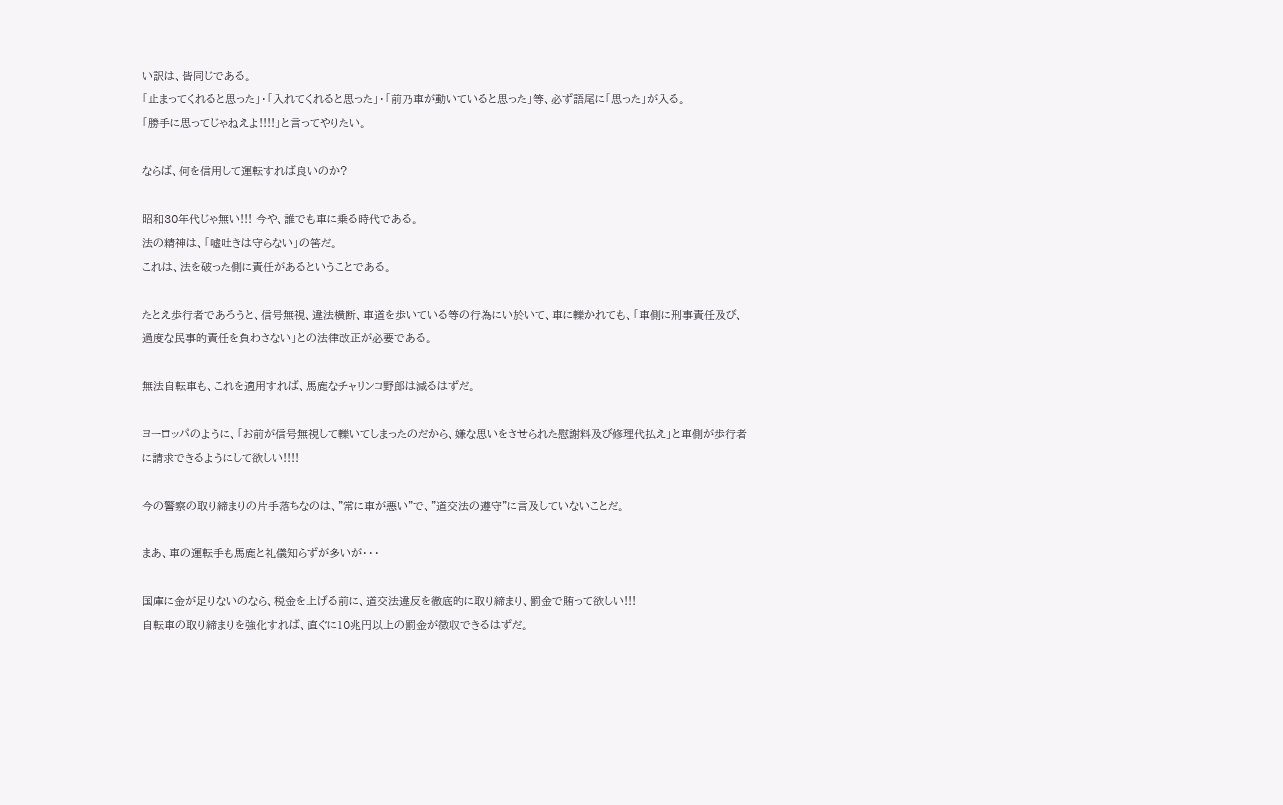い訳は、皆同じである。
「止まってくれると思った」・「入れてくれると思った」・「前乃車が動いていると思った」等、必ず語尾に「思った」が入る。
「勝手に思ってじゃねえよ!!!!」と言ってやりたい。

ならば、何を信用して運転すれば良いのか?

昭和30年代じゃ無い!!! 今や、誰でも車に乗る時代である。
法の精神は、「嘘吐きは守らない」の筈だ。
これは、法を破った側に責任があるということである。

たとえ歩行者であろうと、信号無視、違法横断、車道を歩いている等の行為にい於いて、車に轢かれても、「車側に刑事責任及び、過度な民事的責任を負わさない」との法律改正が必要である。

無法自転車も、これを適用すれば、馬鹿なチャリンコ野郎は減るはずだ。

ヨーロッパのように、「お前が信号無視して轢いてしまったのだから、嫌な思いをさせられた慰謝料及び修理代払え」と車側が歩行者に請求できるようにして欲しい!!!!

今の警察の取り締まりの片手落ちなのは、"常に車が悪い"で、"道交法の遵守"に言及していないことだ。

まあ、車の運転手も馬鹿と礼儀知らずが多いが・・・

国庫に金が足りないのなら、税金を上げる前に、道交法違反を徹底的に取り締まり、罰金で賄って欲しい!!!
自転車の取り締まりを強化すれば、直ぐに10兆円以上の罰金が徴収できるはずだ。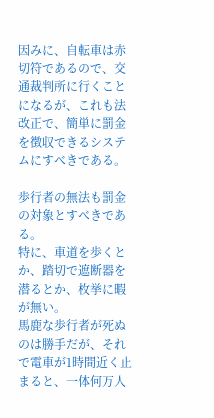因みに、自転車は赤切符であるので、交通裁判所に行くことになるが、これも法改正で、簡単に罰金を徴収できるシステムにすべきである。

歩行者の無法も罰金の対象とすべきである。
特に、車道を歩くとか、踏切で遮断器を潜るとか、枚挙に暇が無い。
馬鹿な歩行者が死ぬのは勝手だが、それで電車が1時間近く止まると、一体何万人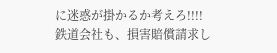に迷惑が掛かるか考えろ!!!!
鉄道会社も、損害賠償請求し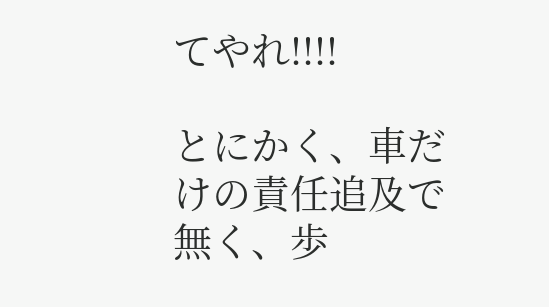てやれ!!!!

とにかく、車だけの責任追及で無く、歩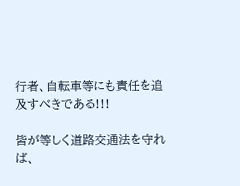行者、自転車等にも責任を追及すべきである!!!

皆が等しく道路交通法を守れば、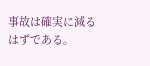事故は確実に減るはずである。